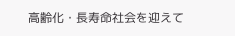高齢化・長寿命社会を迎えて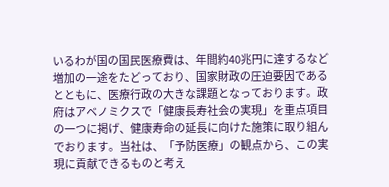いるわが国の国民医療費は、年間約40兆円に達するなど増加の一途をたどっており、国家財政の圧迫要因であるとともに、医療行政の大きな課題となっております。政府はアベノミクスで「健康長寿社会の実現」を重点項目の一つに掲げ、健康寿命の延長に向けた施策に取り組んでおります。当社は、「予防医療」の観点から、この実現に貢献できるものと考え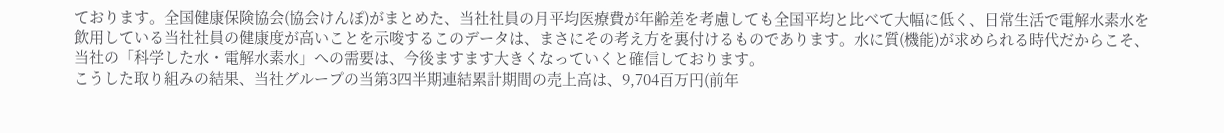ております。全国健康保険協会(協会けんぽ)がまとめた、当社社員の月平均医療費が年齢差を考慮しても全国平均と比べて大幅に低く、日常生活で電解水素水を飲用している当社社員の健康度が高いことを示唆するこのデータは、まさにその考え方を裏付けるものであります。水に質(機能)が求められる時代だからこそ、当社の「科学した水・電解水素水」への需要は、今後ますます大きくなっていくと確信しております。
こうした取り組みの結果、当社グループの当第3四半期連結累計期間の売上高は、9,704百万円(前年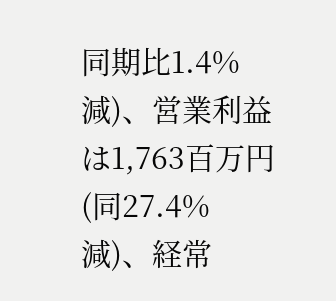同期比1.4%減)、営業利益は1,763百万円(同27.4%減)、経常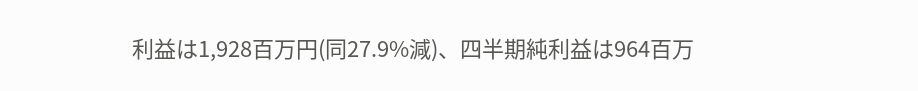利益は1,928百万円(同27.9%減)、四半期純利益は964百万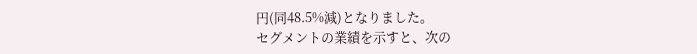円(同48.5%減)となりました。
セグメントの業績を示すと、次の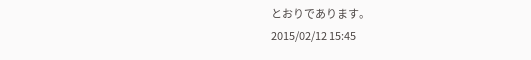とおりであります。
2015/02/12 15:45